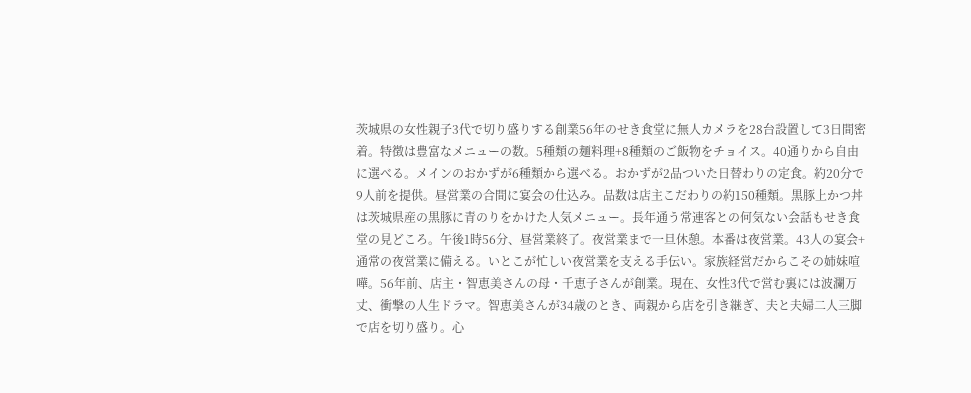茨城県の女性親子3代で切り盛りする創業56年のせき食堂に無人カメラを28台設置して3日間密着。特徴は豊富なメニューの数。5種類の麺料理+8種類のご飯物をチョイス。40通りから自由に選べる。メインのおかずが6種類から選べる。おかずが2品ついた日替わりの定食。約20分で9人前を提供。昼営業の合間に宴会の仕込み。品数は店主こだわりの約150種類。黒豚上かつ丼は茨城県産の黒豚に青のりをかけた人気メニュー。長年通う常連客との何気ない会話もせき食堂の見どころ。午後1時56分、昼営業終了。夜営業まで一旦休憩。本番は夜営業。43人の宴会+通常の夜営業に備える。いとこが忙しい夜営業を支える手伝い。家族経営だからこその姉妹喧嘩。56年前、店主・智恵美さんの母・千恵子さんが創業。現在、女性3代で営む裏には波瀾万丈、衝撃の人生ドラマ。智恵美さんが34歳のとき、両親から店を引き継ぎ、夫と夫婦二人三脚で店を切り盛り。心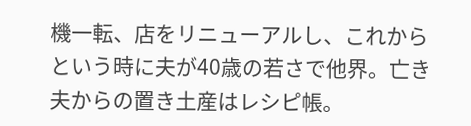機一転、店をリニューアルし、これからという時に夫が40歳の若さで他界。亡き夫からの置き土産はレシピ帳。